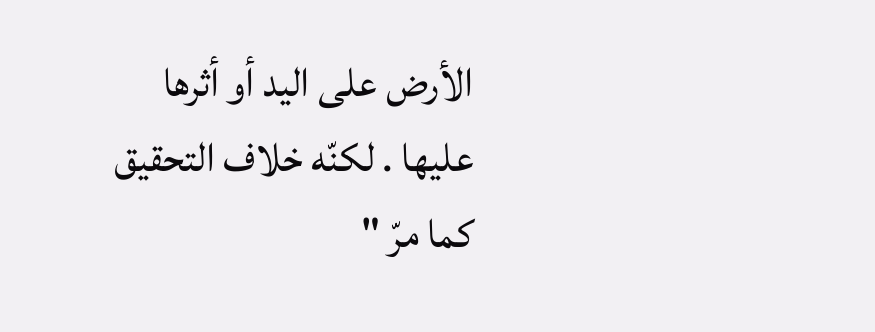الأرض على اليد أو أثرها عليها . لكنّه خلاف التحقيق كما مرّ "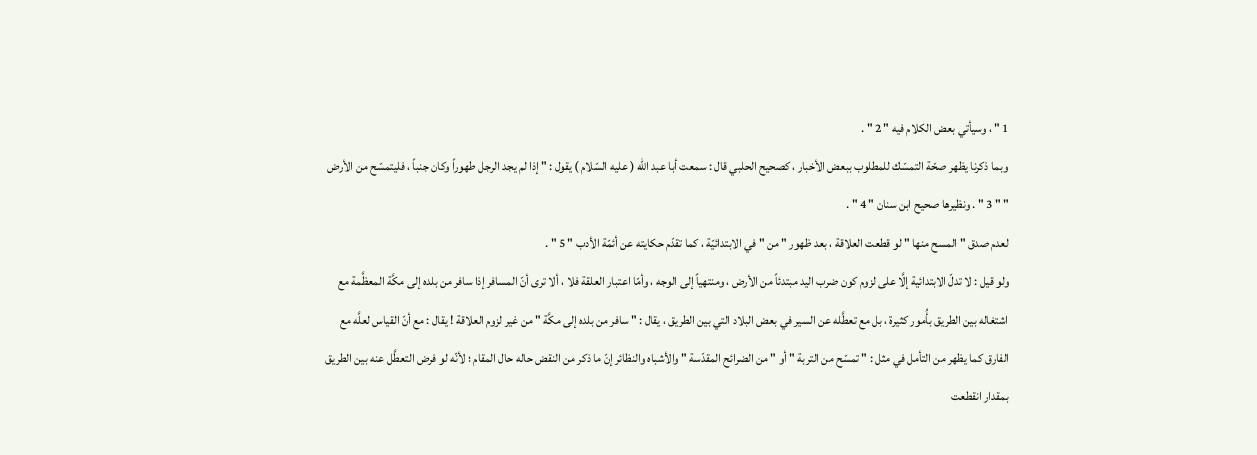1 " ، وسيأتي بعض الكلام فيه " 2 " .
وبما ذكرنا يظهر صحّة التمسّك للمطلوب ببعض الأخبار ، كصحيح الحلبي قال : سمعت أبا عبد الله ( عليه السّلام ) يقول : " إذا لم يجد الرجل طهوراً وكان جنباً ، فليتمسّح من الأرض " " 3 " . ونظيرها صحيح ابن سنان " 4 " .
لعدم صدق " المسح منها " لو قطعت العلاقة ، بعد ظهور " من " في الابتدائيّة ، كما تقدّم حكايته عن أئمّة الأدب " 5 " .
ولو قيل : لا تدلّ الابتدائية إلَّا على لزوم كون ضرب اليد مبتدئاً من الأرض ، ومنتهياً إلى الوجه ، وأمّا اعتبار العلقة فلا ، ألا ترى أنّ المسافر إذا سافر من بلده إلى مكَّة المعظَّمة مع اشتغاله بين الطريق بأُمور كثيرة ، بل مع تعطَّله عن السير في بعض البلاد التي بين الطريق ، يقال : " سافر من بلده إلى مكَّة " من غير لزوم العلاقة ! يقال : مع أنّ القياس لعلَّه مع الفارق كما يظهر من التأمل في مثل : " تمسّح من التربة " أو " من الضرائح المقدّسة " والأشباه والنظائر إنّ ما ذكر من النقض حاله حال المقام ؛ لأنّه لو فرض التعطَّل عنه بين الطريق بمقدار انقطعت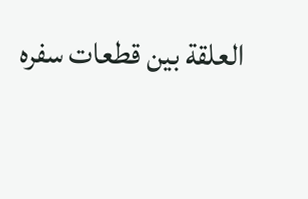العلقة بين قطعات سفره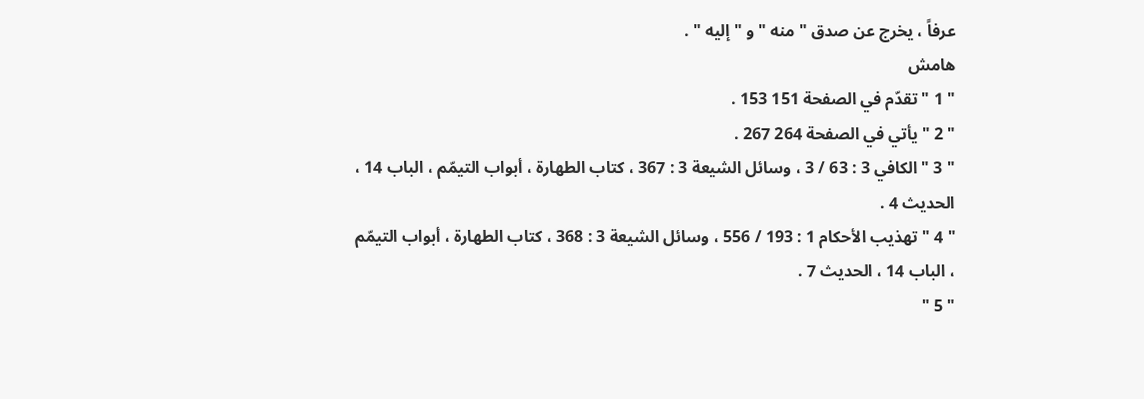عرفاً ، يخرج عن صدق " منه " و " إليه " .
هامش
" 1 " تقدّم في الصفحة 151 153 .
" 2 " يأتي في الصفحة 264 267 .
" 3 " الكافي 3 : 63 / 3 ، وسائل الشيعة 3 : 367 ، كتاب الطهارة ، أبواب التيمّم ، الباب 14 ، الحديث 4 .
" 4 " تهذيب الأحكام 1 : 193 / 556 ، وسائل الشيعة 3 : 368 ، كتاب الطهارة ، أبواب التيمّم ، الباب 14 ، الحديث 7 .
" 5 "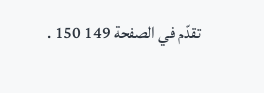تقدّم في الصفحة 149 150 .